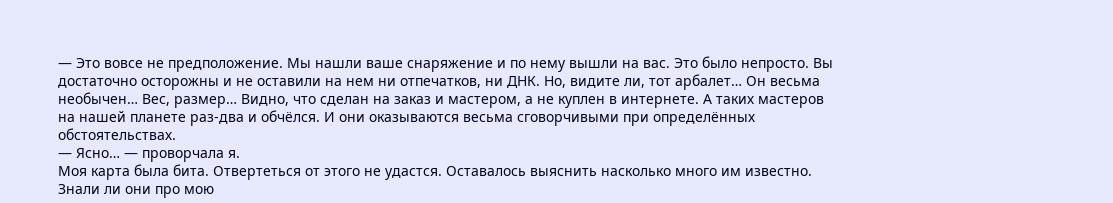— Это вовсе не предположение. Мы нашли ваше снаряжение и по нему вышли на вас. Это было непросто. Вы достаточно осторожны и не оставили на нем ни отпечатков, ни ДНК. Но, видите ли, тот арбалет… Он весьма необычен… Вес, размер… Видно, что сделан на заказ и мастером, а не куплен в интернете. А таких мастеров на нашей планете раз-два и обчёлся. И они оказываются весьма сговорчивыми при определённых обстоятельствах.
— Ясно… — проворчала я.
Моя карта была бита. Отвертеться от этого не удастся. Оставалось выяснить насколько много им известно. Знали ли они про мою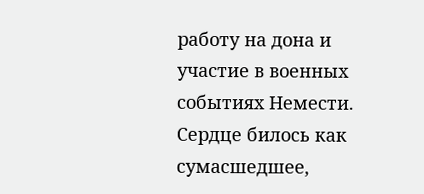работу на дона и участие в военных событиях Немести. Сердце билось как сумасшедшее,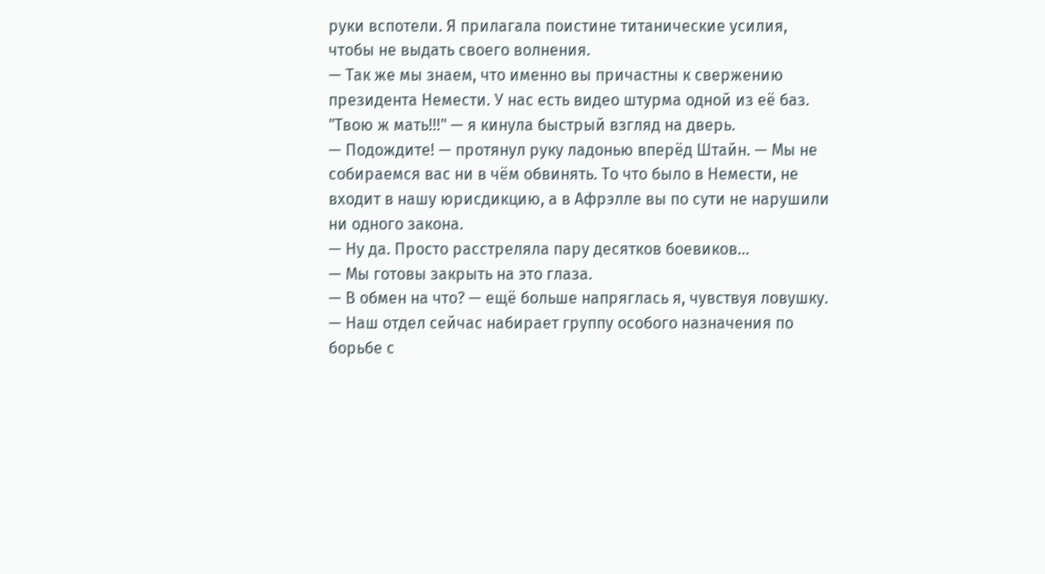руки вспотели. Я прилагала поистине титанические усилия, чтобы не выдать своего волнения.
— Так же мы знаем, что именно вы причастны к свержению президента Немести. У нас есть видео штурма одной из её баз.
"Твою ж мать!!!" — я кинула быстрый взгляд на дверь.
— Подождите! — протянул руку ладонью вперёд Штайн. — Мы не собираемся вас ни в чём обвинять. То что было в Немести, не входит в нашу юрисдикцию, а в Афрэлле вы по сути не нарушили ни одного закона.
— Ну да. Просто расстреляла пару десятков боевиков…
— Мы готовы закрыть на это глаза.
— В обмен на что? — ещё больше напряглась я, чувствуя ловушку.
— Наш отдел сейчас набирает группу особого назначения по борьбе с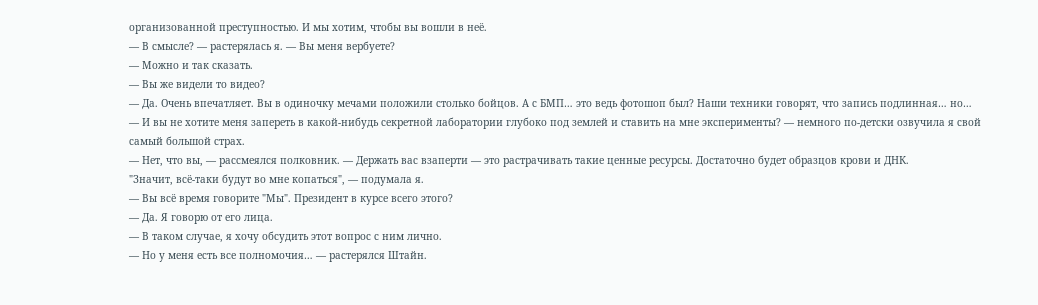организованной преступностью. И мы хотим, чтобы вы вошли в неё.
— В смысле? — растерялась я. — Вы меня вербуете?
— Можно и так сказать.
— Вы же видели то видео?
— Да. Очень впечатляет. Вы в одиночку мечами положили столько бойцов. А с БМП… это ведь фотошоп был? Наши техники говорят, что запись подлинная… но…
— И вы не хотите меня запереть в какой-нибудь секретной лаборатории глубоко под землей и ставить на мне эксперименты? — немного по-детски озвучила я свой самый большой страх.
— Нет, что вы, — рассмеялся полковник. — Держать вас взаперти — это растрачивать такие ценные ресурсы. Достаточно будет образцов крови и ДНК.
"Значит, всё-таки будут во мне копаться", — подумала я.
— Вы всё время говорите "Мы". Президент в курсе всего этого?
— Да. Я говорю от его лица.
— В таком случае, я хочу обсудить этот вопрос с ним лично.
— Но у меня есть все полномочия… — растерялся Штайн.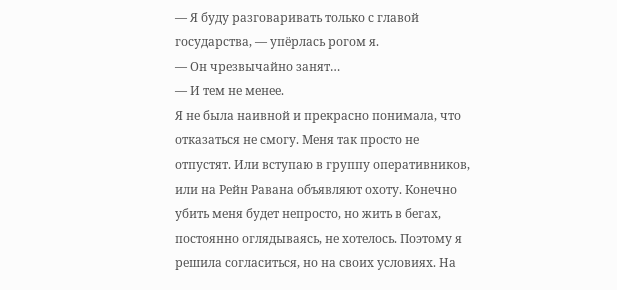— Я буду разговаривать только с главой государства, — упёрлась рогом я.
— Он чрезвычайно занят…
— И тем не менее.
Я не была наивной и прекрасно понимала, что отказаться не смогу. Меня так просто не отпустят. Или вступаю в группу оперативников, или на Рейн Равана объявляют охоту. Конечно убить меня будет непросто, но жить в бегах, постоянно оглядываясь, не хотелось. Поэтому я решила согласиться, но на своих условиях. На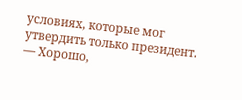условиях, которые мог утвердить только президент.
— Хорошо,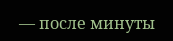— после минуты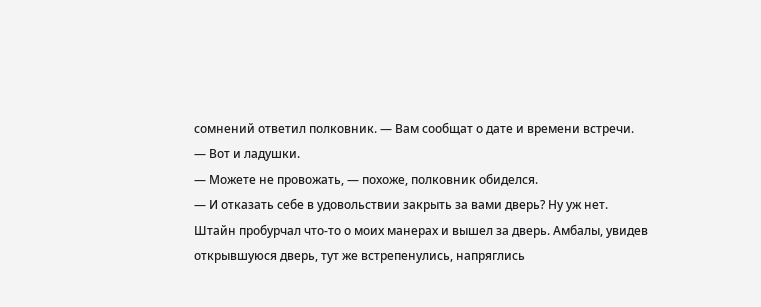сомнений ответил полковник. — Вам сообщат о дате и времени встречи.
— Вот и ладушки.
— Можете не провожать, — похоже, полковник обиделся.
— И отказать себе в удовольствии закрыть за вами дверь? Ну уж нет.
Штайн пробурчал что-то о моих манерах и вышел за дверь. Амбалы, увидев открывшуюся дверь, тут же встрепенулись, напряглись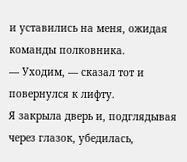и уставились на меня, ожидая команды полковника.
— Уходим, — сказал тот и повернулся к лифту.
Я закрыла дверь и, подглядывая через глазок, убедилась,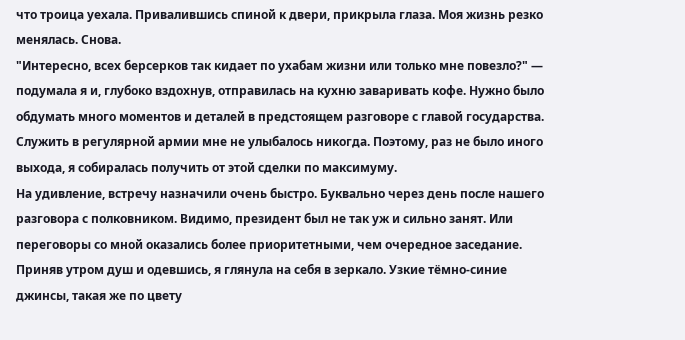что троица уехала. Привалившись спиной к двери, прикрыла глаза. Моя жизнь резко менялась. Снова.
"Интересно, всех берсерков так кидает по ухабам жизни или только мне повезло?" — подумала я и, глубоко вздохнув, отправилась на кухню заваривать кофе. Нужно было обдумать много моментов и деталей в предстоящем разговоре с главой государства. Служить в регулярной армии мне не улыбалось никогда. Поэтому, раз не было иного выхода, я собиралась получить от этой сделки по максимуму.
На удивление, встречу назначили очень быстро. Буквально через день после нашего разговора с полковником. Видимо, президент был не так уж и сильно занят. Или переговоры со мной оказались более приоритетными, чем очередное заседание.
Приняв утром душ и одевшись, я глянула на себя в зеркало. Узкие тёмно-синие джинсы, такая же по цвету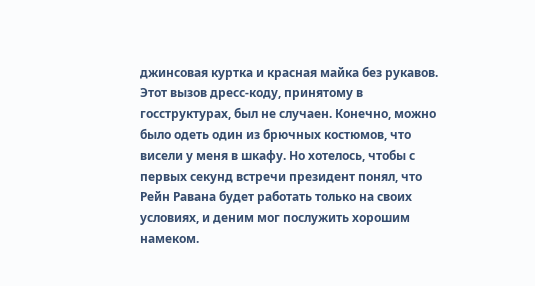джинсовая куртка и красная майка без рукавов. Этот вызов дресс-коду, принятому в госструктурах, был не случаен. Конечно, можно было одеть один из брючных костюмов, что висели у меня в шкафу. Но хотелось, чтобы с первых секунд встречи президент понял, что Рейн Равана будет работать только на своих условиях, и деним мог послужить хорошим намеком.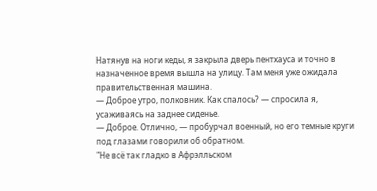Натянув на ноги кеды, я закрыла дверь пентхауса и точно в назначенное время вышла на улицу. Там меня уже ожидала правительственная машина.
— Доброе утро, полковник. Как спалось? — спросила я, усаживаясь на заднее сиденье.
— Доброе. Отлично, — пробурчал военный, но его темные круги под глазами говорили об обратном.
"Не всё так гладко в Афрэлльском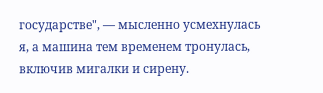государстве", — мысленно усмехнулась я, а машина тем временем тронулась, включив мигалки и сирену.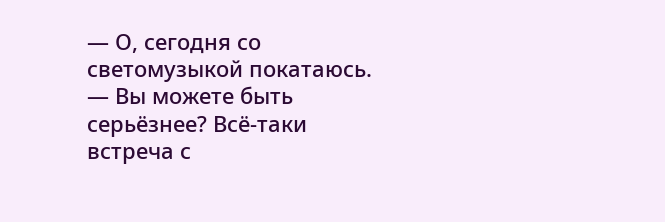— О, сегодня со светомузыкой покатаюсь.
— Вы можете быть серьёзнее? Всё-таки встреча с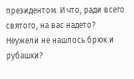президентом. И что, ради всего святого, на вас надето? Неужели не нашлось брюк и рубашки?